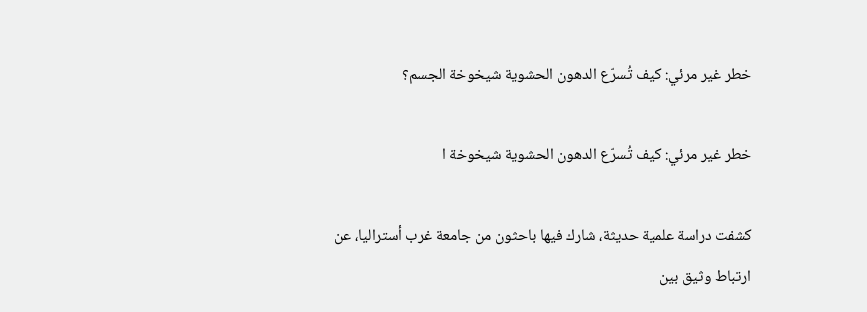خطر غير مرئي: كيف تُسرّع الدهون الحشوية شيخوخة الجسم؟

خطر غير مرئي: كيف تُسرّع الدهون الحشوية شيخوخة ا

كشفت دراسة علمية حديثة، شارك فيها باحثون من جامعة غرب أستراليا، عن ارتباط وثيق بين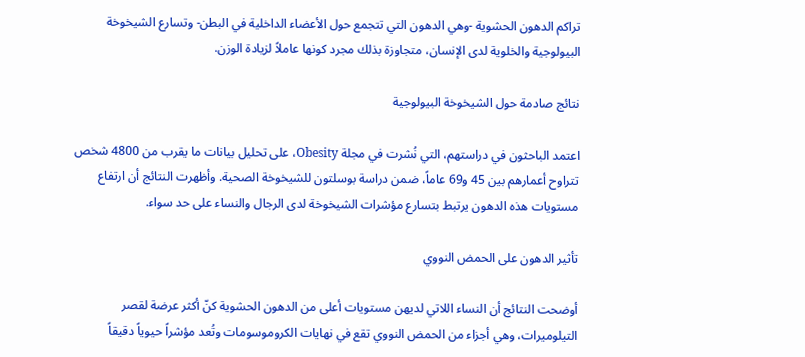تراكم الدهون الحشوية -وهي الدهون التي تتجمع حول الأعضاء الداخلية في البطن- وتسارع الشيخوخة البيولوجية والخلوية لدى الإنسان، متجاوزة بذلك مجرد كونها عاملاً لزيادة الوزن.

نتائج صادمة حول الشيخوخة البيولوجية

اعتمد الباحثون في دراستهم، التي نُشرت في مجلة Obesity، على تحليل بيانات ما يقرب من 4800 شخص تتراوح أعمارهم بين 45 و69 عاماً، ضمن دراسة بوسلتون للشيخوخة الصحية. وأظهرت النتائج أن ارتفاع مستويات هذه الدهون يرتبط بتسارع مؤشرات الشيخوخة لدى الرجال والنساء على حد سواء.

تأثير الدهون على الحمض النووي

أوضحت النتائج أن النساء اللاتي لديهن مستويات أعلى من الدهون الحشوية كنّ أكثر عرضة لقصر التيلوميرات، وهي أجزاء من الحمض النووي تقع في نهايات الكروموسومات وتُعد مؤشراً حيوياً دقيقاً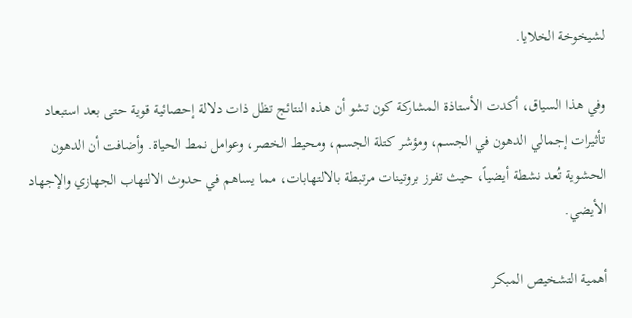لشيخوخة الخلايا.

وفي هذا السياق، أكدت الأستاذة المشاركة كون تشو أن هذه النتائج تظل ذات دلالة إحصائية قوية حتى بعد استبعاد تأثيرات إجمالي الدهون في الجسم، ومؤشر كتلة الجسم، ومحيط الخصر، وعوامل نمط الحياة. وأضافت أن الدهون الحشوية تُعد نشطة أيضياً، حيث تفرز بروتينات مرتبطة بالالتهابات، مما يساهم في حدوث الالتهاب الجهازي والإجهاد الأيضي.

أهمية التشخيص المبكر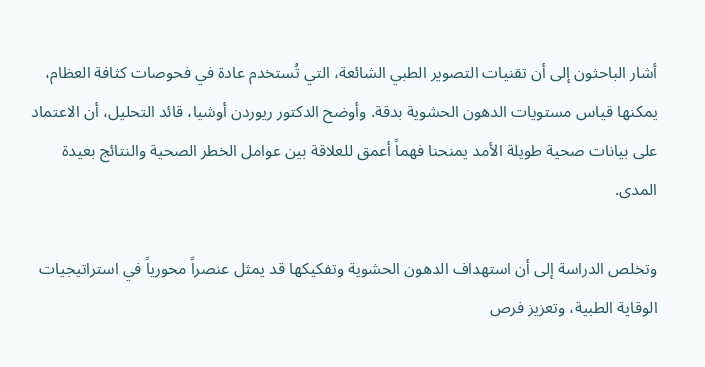أشار الباحثون إلى أن تقنيات التصوير الطبي الشائعة، التي تُستخدم عادة في فحوصات كثافة العظام، يمكنها قياس مستويات الدهون الحشوية بدقة. وأوضح الدكتور ريوردن أوشيا، قائد التحليل، أن الاعتماد على بيانات صحية طويلة الأمد يمنحنا فهماً أعمق للعلاقة بين عوامل الخطر الصحية والنتائج بعيدة المدى.

وتخلص الدراسة إلى أن استهداف الدهون الحشوية وتفكيكها قد يمثل عنصراً محورياً في استراتيجيات الوقاية الطبية، وتعزيز فرص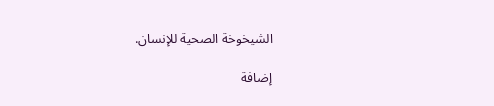الشيخوخة الصحية للإنسان.

إضافة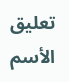تعليق
الأسم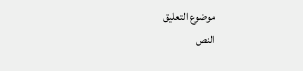موضوع التعليق
النص